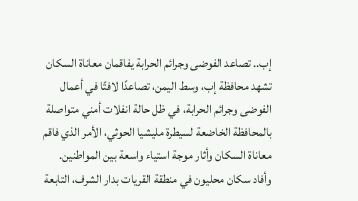إب.. تصاعد الفوضى وجرائم الحرابة يفاقمان معاناة السكان
تشهد محافظة إب، وسط اليمن، تصاعدًا لافتًا في أعمال الفوضى وجرائم الحرابة، في ظل حالة انفلات أمني متواصلة بالمحافظة الخاضعة لسيطرة مليشيا الحوثي، الأمر الذي فاقم معاناة السكان وأثار موجة استياء واسعة بين المواطنين.
وأفاد سكان محليون في منطقة القريات بدار الشرف، التابعة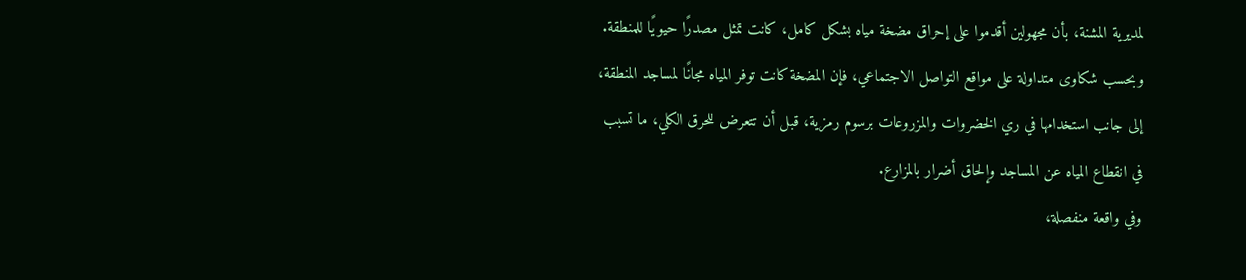لمديرية المشنة، بأن مجهولين أقدموا على إحراق مضخة مياه بشكل كامل، كانت تمثل مصدرًا حيويًا للمنطقة. وبحسب شكاوى متداولة على مواقع التواصل الاجتماعي، فإن المضخة كانت توفر المياه مجانًا لمساجد المنطقة، إلى جانب استخدامها في ري الخضروات والمزروعات برسوم رمزية، قبل أن تتعرض للحرق الكلي، ما تسبب في انقطاع المياه عن المساجد وإلحاق أضرار بالمزارع.
وفي واقعة منفصلة،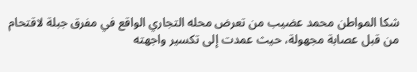شكا المواطن محمد عضيب من تعرض محله التجاري الواقع في مفرق جبلة لاقتحام من قبل عصابة مجهولة، حيث عمدت إلى تكسير واجهته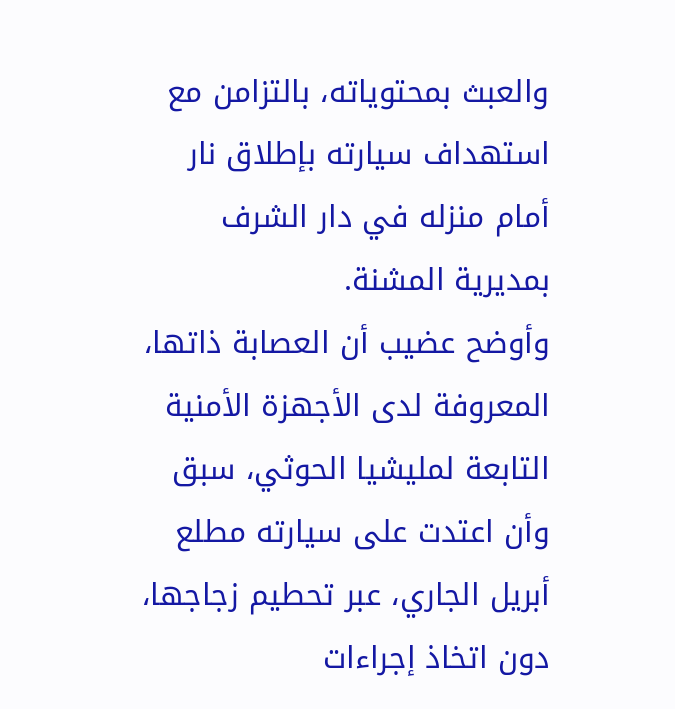والعبث بمحتوياته، بالتزامن مع استهداف سيارته بإطلاق نار أمام منزله في دار الشرف بمديرية المشنة.
وأوضح عضيب أن العصابة ذاتها، المعروفة لدى الأجهزة الأمنية التابعة لمليشيا الحوثي، سبق وأن اعتدت على سيارته مطلع أبريل الجاري، عبر تحطيم زجاجها، دون اتخاذ إجراءات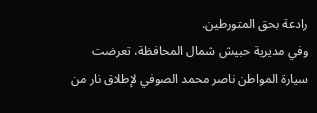رادعة بحق المتورطين.
وفي مديرية حبيش شمال المحافظة، تعرضت سيارة المواطن ناصر محمد الصوفي لإطلاق نار من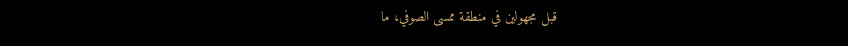قبل مجهولين في منطقة ممسى الصوفي، ما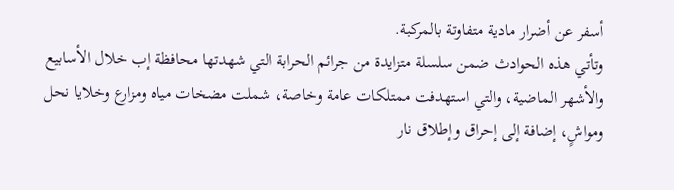أسفر عن أضرار مادية متفاوتة بالمركبة.
وتأتي هذه الحوادث ضمن سلسلة متزايدة من جرائم الحرابة التي شهدتها محافظة إب خلال الأسابيع والأشهر الماضية، والتي استهدفت ممتلكات عامة وخاصة، شملت مضخات مياه ومزارع وخلايا نحل ومواشٍ، إضافة إلى إحراق وإطلاق نار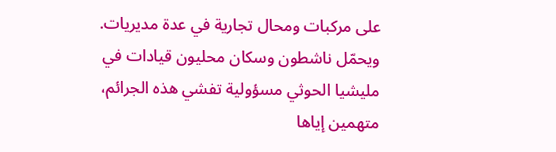على مركبات ومحال تجارية في عدة مديريات.
ويحمّل ناشطون وسكان محليون قيادات في مليشيا الحوثي مسؤولية تفشي هذه الجرائم، متهمين إياها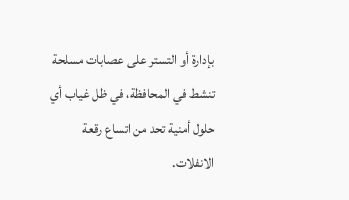بإدارة أو التستر على عصابات مسلحة تنشط في المحافظة، في ظل غياب أي حلول أمنية تحد من اتساع رقعة الانفلات.